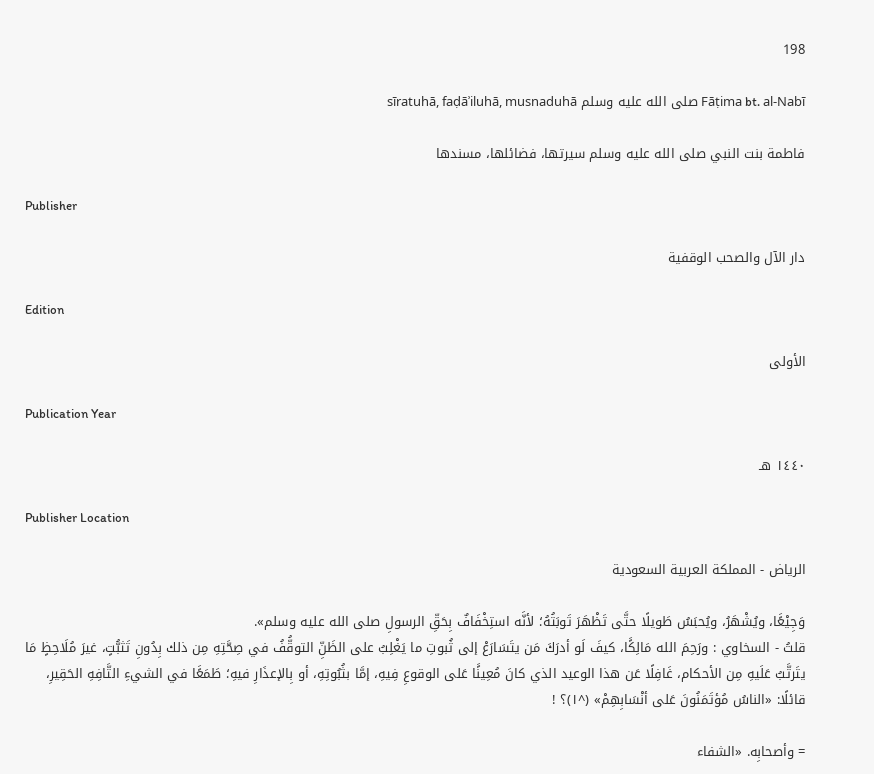198

Fāṭima bt. al-Nabī صلى الله عليه وسلم sīratuhā, faḍāʾiluhā, musnaduhā

فاطمة بنت النبي صلى الله عليه وسلم سيرتها، فضائلها، مسندها

Publisher

دار الآل والصحب الوقفية

Edition

الأولى

Publication Year

١٤٤٠ هـ

Publisher Location

الرياض - المملكة العربية السعودية

وَجِيْعًَا، ويُشْهَرُ، ويُحبَسُ طَويلًا حتَّى تَظْهَرَ تَوبَتُهُ؛ لأنَّه استِخْفَافٌ بِحَقِّ الرسولِ صلى الله عليه وسلم».
قلتُ - السخاوي : ورَحِمَ الله مَالِكًَا، كيفَ لَو أدرَكَ مَن يتَسَارَعْ إلى ثُبوتِ ما يَغْلِبُ على الظَنِّ التوقُّفُ في صِحَّتِهِ مِن ذلك بِدُونِ تَثبُّتٍ، غيرَ مُلَاحِظٍ مَا يتَرتَّبُ عَلَيهِ مِن الأحكام، غَافِلًا عَن هذا الوعيد الذي كانَ مُعِينًَا عَلى الوقوعِ فِيهِ، إمَّا بثُبُوتِهِ، أو بِالإعذَارِ فيهِ؛ طَمَعًَا في الشيءِ التَّافِهِ الحَقِيرِ، قائلًا: «الناسُ مُؤتَمَنُونَ عَلى أنْسَابِهِمْ» (^١)؟ !

= وأصحابِه. «الشفاء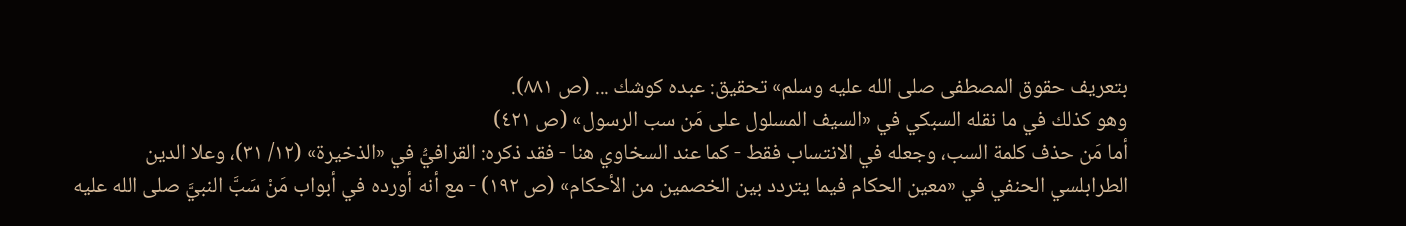بتعريف حقوق المصطفى صلى الله عليه وسلم» تحقيق: عبده كوشك ... (ص ٨٨١).
وهو كذلك في ما نقله السبكي في «السيف المسلول على مَن سب الرسول» (ص ٤٢١)
أما مَن حذف كلمة السب، وجعله في الانتساب فقط - كما عند السخاوي هنا - فقد ذكره: القرافيُّ في «الذخيرة» (١٢/ ٣١)، وعلا الدين الطرابلسي الحنفي في «معين الحكام فيما يتردد بين الخصمين من الأحكام» (ص ١٩٢) - مع أنه أورده في أبواب مَنْ سَبَّ النبيَّ صلى الله عليه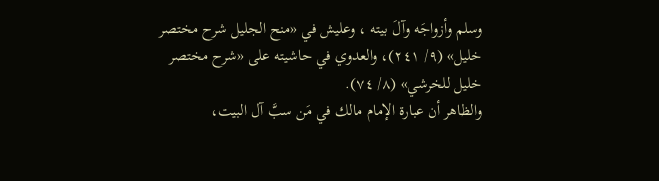وسلم وأزواجَه وآلَ بيته ، وعليش في «منح الجليل شرح مختصر خليل» (٩/ ٢٤١)، والعدوي في حاشيته على «شرح مختصر خليل للخرشي» (٨/ ٧٤).
والظاهر أن عبارة الإمام مالك في مَن سبَّ آل البيت،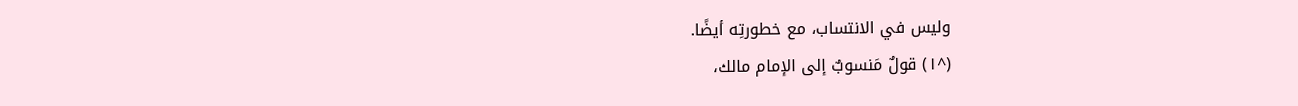وليس في الانتساب، مع خطورتِه أيضًا.
(^١) قولٌ مَنسوبٌ إلى الإمام مالك،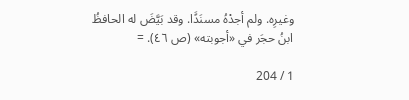وغيرِه. ولم أجدْهُ مسنَدًَا. وقد بَيَّضَ له الحافظُ ابنُ حجَر في «أجوبته» (ص ٤٦). =

1 / 204